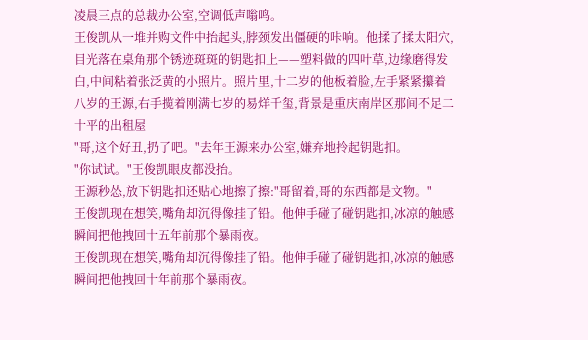凌晨三点的总裁办公室,空调低声嗡鸣。
王俊凯从一堆并购文件中抬起头,脖颈发出僵硬的咔响。他揉了揉太阳穴,目光落在桌角那个锈迹斑斑的钥匙扣上——塑料做的四叶草,边缘磨得发白,中间粘着张泛黄的小照片。照片里,十二岁的他板着脸,左手紧紧攥着八岁的王源,右手揽着刚满七岁的易烊千玺,背景是重庆南岸区那间不足二十平的出租屋
"哥,这个好丑,扔了吧。"去年王源来办公室,嫌弃地拎起钥匙扣。
"你试试。"王俊凯眼皮都没抬。
王源秒怂,放下钥匙扣还贴心地擦了擦:"哥留着,哥的东西都是文物。"
王俊凯现在想笑,嘴角却沉得像挂了铅。他伸手碰了碰钥匙扣,冰凉的触感瞬间把他拽回十五年前那个暴雨夜。
王俊凯现在想笑,嘴角却沉得像挂了铅。他伸手碰了碰钥匙扣,冰凉的触感瞬间把他拽回十年前那个暴雨夜。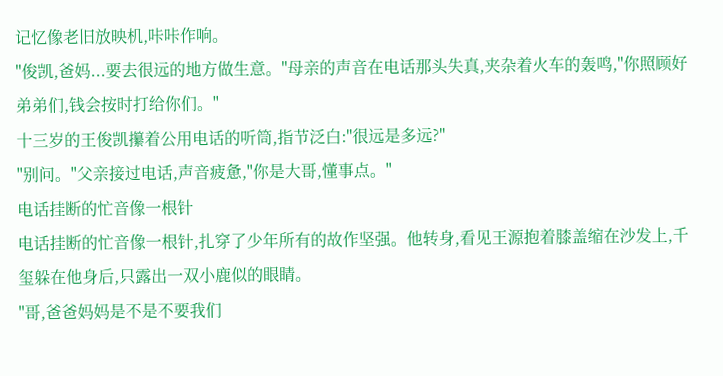记忆像老旧放映机,咔咔作响。
"俊凯,爸妈...要去很远的地方做生意。"母亲的声音在电话那头失真,夹杂着火车的轰鸣,"你照顾好弟弟们,钱会按时打给你们。"
十三岁的王俊凯攥着公用电话的听筒,指节泛白:"很远是多远?"
"别问。"父亲接过电话,声音疲惫,"你是大哥,懂事点。"
电话挂断的忙音像一根针
电话挂断的忙音像一根针,扎穿了少年所有的故作坚强。他转身,看见王源抱着膝盖缩在沙发上,千玺躲在他身后,只露出一双小鹿似的眼睛。
"哥,爸爸妈妈是不是不要我们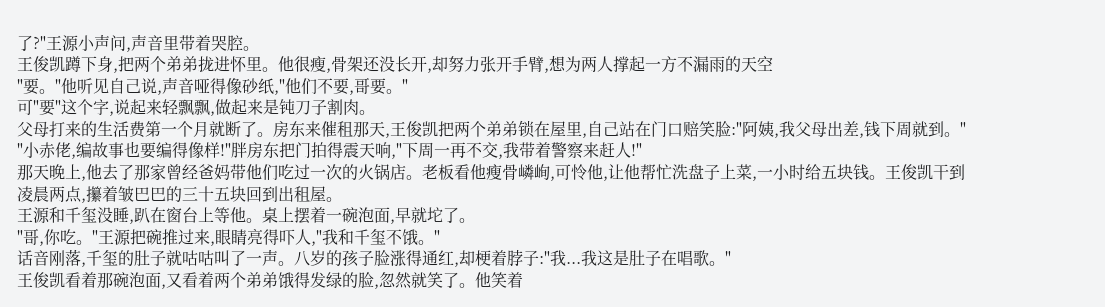了?"王源小声问,声音里带着哭腔。
王俊凯蹲下身,把两个弟弟拢进怀里。他很瘦,骨架还没长开,却努力张开手臂,想为两人撑起一方不漏雨的天空
"要。"他听见自己说,声音哑得像砂纸,"他们不要,哥要。"
可"要"这个字,说起来轻飘飘,做起来是钝刀子割肉。
父母打来的生活费第一个月就断了。房东来催租那天,王俊凯把两个弟弟锁在屋里,自己站在门口赔笑脸:"阿姨,我父母出差,钱下周就到。"
"小赤佬,编故事也要编得像样!"胖房东把门拍得震天响,"下周一再不交,我带着警察来赶人!"
那天晚上,他去了那家曾经爸妈带他们吃过一次的火锅店。老板看他瘦骨嶙峋,可怜他,让他帮忙洗盘子上菜,一小时给五块钱。王俊凯干到凌晨两点,攥着皱巴巴的三十五块回到出租屋。
王源和千玺没睡,趴在窗台上等他。桌上摆着一碗泡面,早就坨了。
"哥,你吃。"王源把碗推过来,眼睛亮得吓人,"我和千玺不饿。"
话音刚落,千玺的肚子就咕咕叫了一声。八岁的孩子脸涨得通红,却梗着脖子:"我...我这是肚子在唱歌。"
王俊凯看着那碗泡面,又看着两个弟弟饿得发绿的脸,忽然就笑了。他笑着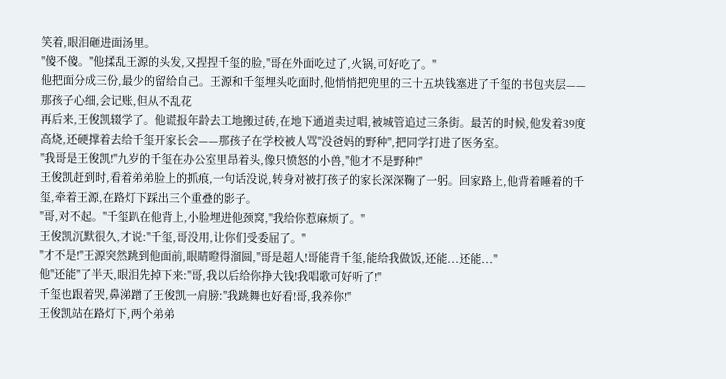笑着,眼泪砸进面汤里。
"傻不傻。"他揉乱王源的头发,又捏捏千玺的脸,"哥在外面吃过了,火锅,可好吃了。"
他把面分成三份,最少的留给自己。王源和千玺埋头吃面时,他悄悄把兜里的三十五块钱塞进了千玺的书包夹层——那孩子心细,会记账,但从不乱花
再后来,王俊凯辍学了。他谎报年龄去工地搬过砖,在地下通道卖过唱,被城管追过三条街。最苦的时候,他发着39度高烧,还硬撑着去给千玺开家长会——那孩子在学校被人骂"没爸妈的野种",把同学打进了医务室。
"我哥是王俊凯!"九岁的千玺在办公室里昂着头,像只愤怒的小兽,"他才不是野种!"
王俊凯赶到时,看着弟弟脸上的抓痕,一句话没说,转身对被打孩子的家长深深鞠了一躬。回家路上,他背着睡着的千玺,牵着王源,在路灯下踩出三个重叠的影子。
"哥,对不起。"千玺趴在他背上,小脸埋进他颈窝,"我给你惹麻烦了。"
王俊凯沉默很久,才说:"千玺,哥没用,让你们受委屈了。"
"才不是!"王源突然跳到他面前,眼睛瞪得溜圆,"哥是超人!哥能背千玺,能给我做饭,还能...还能..."
他"还能"了半天,眼泪先掉下来:"哥,我以后给你挣大钱!我唱歌可好听了!"
千玺也跟着哭,鼻涕蹭了王俊凯一肩膀:"我跳舞也好看!哥,我养你!"
王俊凯站在路灯下,两个弟弟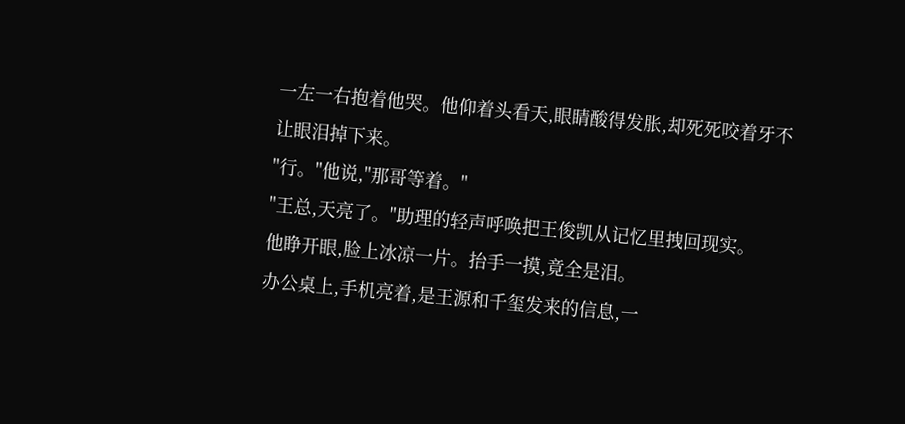一左一右抱着他哭。他仰着头看天,眼睛酸得发胀,却死死咬着牙不让眼泪掉下来。
"行。"他说,"那哥等着。"
"王总,天亮了。"助理的轻声呼唤把王俊凯从记忆里拽回现实。
他睁开眼,脸上冰凉一片。抬手一摸,竟全是泪。
办公桌上,手机亮着,是王源和千玺发来的信息,一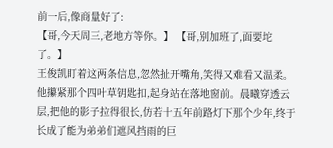前一后,像商量好了:
【哥,今天周三,老地方等你。】 【哥,别加班了,面要坨了。】
王俊凯盯着这两条信息,忽然扯开嘴角,笑得又难看又温柔。
他攥紧那个四叶草钥匙扣,起身站在落地窗前。晨曦穿透云层,把他的影子拉得很长,仿若十五年前路灯下那个少年,终于长成了能为弟弟们遮风挡雨的巨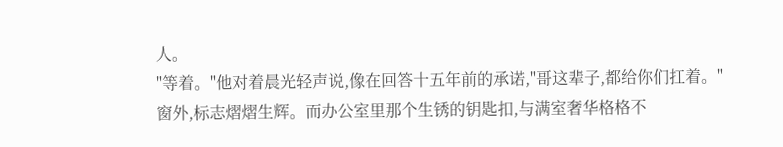人。
"等着。"他对着晨光轻声说,像在回答十五年前的承诺,"哥这辈子,都给你们扛着。"
窗外,标志熠熠生辉。而办公室里那个生锈的钥匙扣,与满室奢华格格不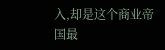入,却是这个商业帝国最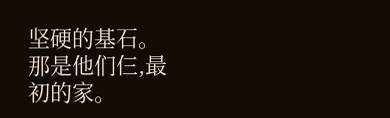坚硬的基石。
那是他们仨,最初的家。